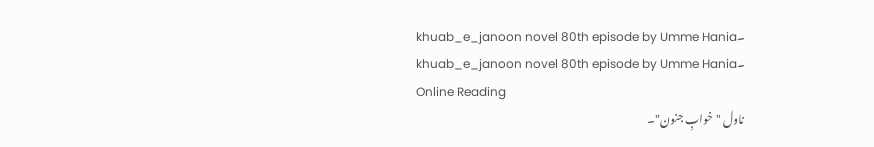khuab_e_janoon novel 80th episode by Umme Hania۔
khuab_e_janoon novel 80th episode by Umme Hania۔
Online Reading
ناول "خوابِ جنون"۔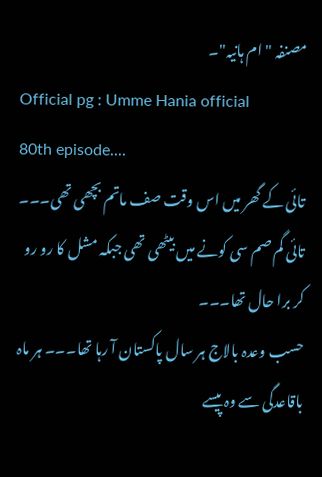مصنفہ "ام ہانیہ"۔
Official pg : Umme Hania official
80th episode....
تائی کے گھر میں اس وقت صف ماتم بچھی تھی۔۔۔ تائی گم صم سی کونے میں بیٹھی تھی جبکہ مشل کا رو رو کر برا حال تھا۔۔۔
حسب وعدہ بالاج ہر سال پاکستان آ رہا تھا۔۔۔ ہر ماہ باقاعدگی سے وہ پیسے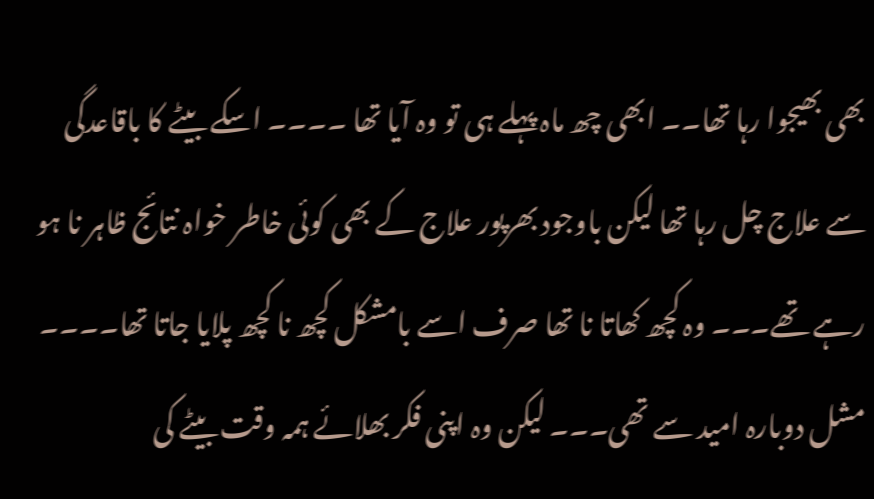بھی بھیجوا رہا تھا۔۔ ابھی چھ ماہ پہلے ہی تو وہ آیا تھا ۔۔۔۔ اسکے بیٹے کا باقاعدگی سے علاج چل رہا تھا لیکن باوجود بھرپور علاج کے بھی کوئی خاطر خواہ نتائج ظاہر نا ہو رہے تھے۔۔۔ وہ کچھ کھاتا نا تھا صرف اسے بامشکل کچھ نا کچھ پلایا جاتا تھا۔۔۔۔
مشل دوبارہ امید سے تھی۔۔۔ لیکن وہ اپنی فکر بھلائے ہمہ وقت بیٹے کی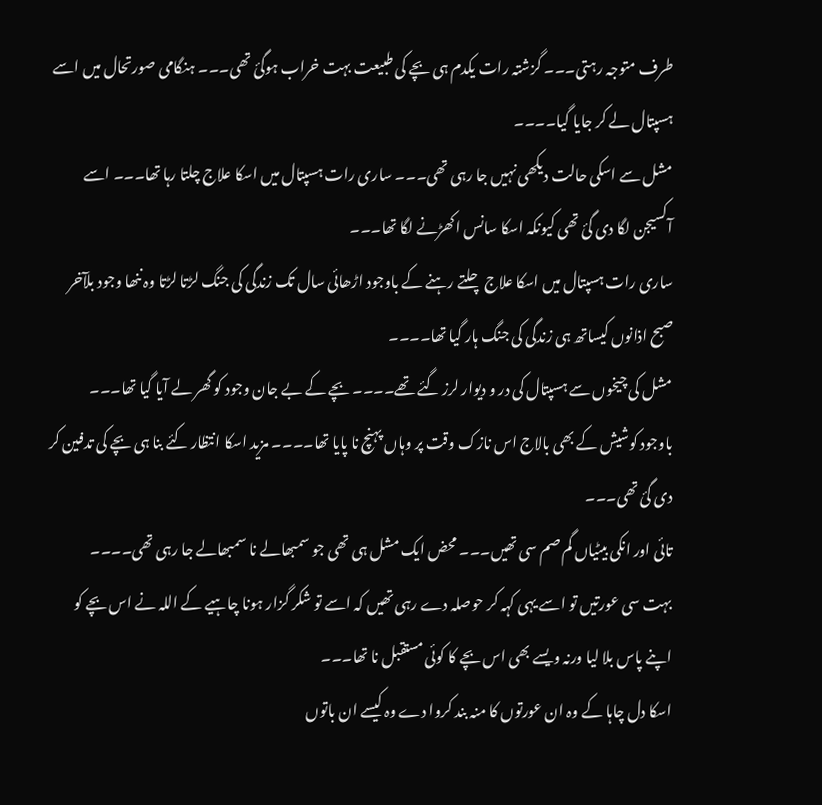طرف متوجہ رہتی۔۔۔ گزشتہ رات یکدم ہی بچے کی طبیعت بہت خراب ہوگئ تھی۔۔۔ ہنگامی صورتحال میں اسے ہسپتال لے کر جایا گیا۔۔۔۔
مشل سے اسکی حالت دیکھی نہیں جا رہی تھی۔۔۔ ساری رات ہسپتال میں اسکا علاج چلتا رہا تھا۔۔۔ اسے آکسیجن لگا دی گئ تھی کیونکہ اسکا سانس اکھڑنے لگا تھا۔۔۔
ساری رات ہسپتال میں اسکا علاج چلتے رہنے کے باوجود اڑھائی سال تک زندگی کی جنگ لڑتا لڑتا وہ ننھا وجود بلآخر صبح اذانوں کیساتھ ہی زندگی کی جنگ ہار گیا تھا۔۔۔۔
مشل کی چیخوں سے ہسپتال کی در و دیوار لرز گئے تھے۔۔۔۔ بچے کے بے جان وجود کو گھر لے آیا گیا تھا۔۔۔
باوجود کوشیش کے بھی بالاج اس نازک وقت پر وہاں پہنچ نا پایا تھا۔۔۔۔ مزید اسکا انتظار کئے بنا ہی بچے کی تدفین کر دی گئ تھی۔۔۔
تائی اور انکی بیٹیاں گم صم سی تھیں۔۔۔ محض ایک مشل ہی تھی جو سمبھالے نا سمبھالے جا رہی تھی۔۔۔۔
بہت سی عورتیں تو اسے یہی کہہ کر حوصلہ دے رہی تھیں کہ اسے تو شکر گزار ہونا چاہیے کے اللہ نے اس بچے کو اپنے پاس بلا لیا ورنہ ویسے بھی اس بچے کا کوئی مستقبل نا تھا۔۔۔
اسکا دل چاہا کے وہ ان عورتوں کا منہ بند کروا دے وہ کیسے ان باتوں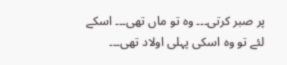پر صبر کرتی۔۔۔ وہ تو ماں تھی۔۔۔ اسکے لئے تو وہ اسکی پہلی اولاد تھی۔۔۔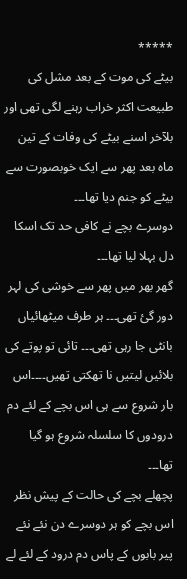*****
بیٹے کی موت کے بعد مشل کی طبیعت اکثر خراب رہنے لگی تھی اور بلآخر اسنے بیٹے کی وفات کے تین ماہ بعد پھر سے ایک خوبصورت سے بیٹے کو جنم دیا تھا۔۔۔
دوسرے بچے نے کافی حد تک اسکا دل بہلا لیا تھا۔۔۔
گھر بھر میں پھر سے خوشی کی لہر دور گئ تھی۔۔۔ ہر طرف میٹھائیاں بانٹی جا رہی تھی۔۔۔ تائی تو پوتے کی بلائیں لیتیں نا تھکتی تھیں۔۔۔۔اس بار شروع سے ہی اس بچے کے لئے دم درودوں کا سلسلہ شروع ہو گیا تھا۔۔۔
پچھلے بچے کی حالت کے پیش نظر اس بچے کو ہر دوسرے دن نئے نئے پیر بابوں کے پاس دم درود کے لئے لے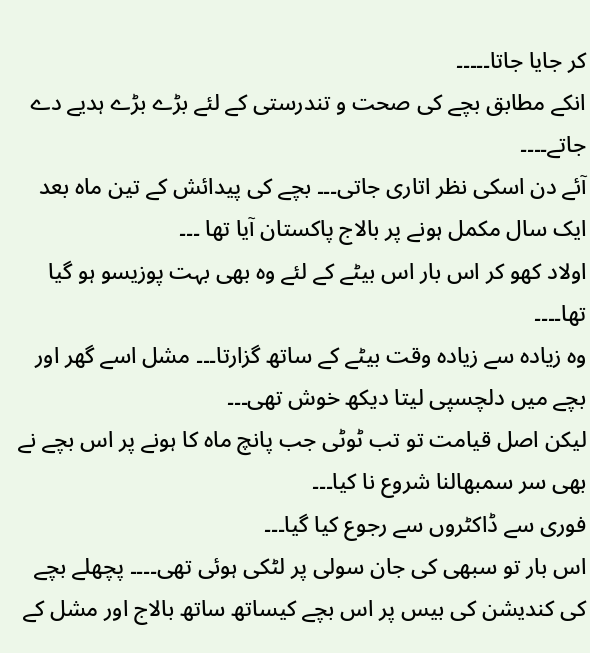کر جایا جاتا۔۔۔۔۔
انکے مطابق بچے کی صحت و تندرستی کے لئے بڑے بڑے ہدیے دے جاتے۔۔۔۔
آئے دن اسکی نظر اتاری جاتی۔۔۔ بچے کی پیدائش کے تین ماہ بعد ایک سال مکمل ہونے پر بالاج پاکستان آیا تھا ۔۔۔
اولاد کھو کر اس بار اس بیٹے کے لئے وہ بھی بہت پوزیسو ہو گیا تھا۔۔۔۔
وہ زیادہ سے زیادہ وقت بیٹے کے ساتھ گزارتا۔۔۔ مشل اسے گھر اور بچے میں دلچسپی لیتا دیکھ خوش تھی۔۔۔
لیکن اصل قیامت تو تب ٹوٹی جب پانچ ماہ کا ہونے پر اس بچے نے بھی سر سمبھالنا شروع نا کیا۔۔۔
فوری سے ڈاکٹروں سے رجوع کیا گیا۔۔۔
اس بار تو سبھی کی جان سولی پر لٹکی ہوئی تھی۔۔۔۔ پچھلے بچے کی کندیشن کی بیس پر اس بچے کیساتھ ساتھ بالاج اور مشل کے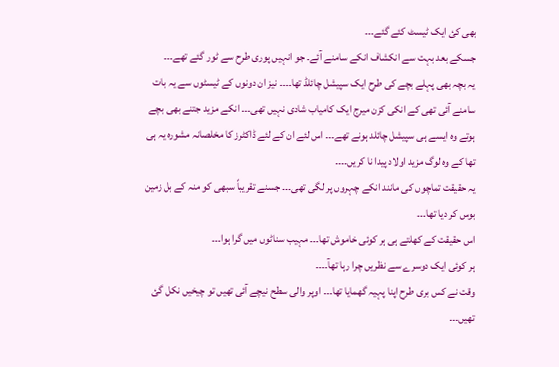بھی کئ ایک ٹیسٹ کئے گئے۔۔۔
جسکے بعد بہت سے انکشاف انکے سامنے آئے۔ جو انہیں پوری طرح سے ٹور گئے تھے۔۔۔
یہ بچہ بھی پہلے بچے کی طرح ایک سپیشل چائلڈ تھا۔۔۔۔ نیز ان دونوں کے ٹیسٹوں سے یہ بات سامنے آئی تھی کے انکی کزن میرج ایک کامیاب شادی نہیں تھی۔۔۔ انکے مزید جتنے بھی بچے ہوتے وہ ایسے ہی سپیشل چائلد ہونے تھے۔۔۔ اس لئے ان کے لئے ڈاکٹرز کا مخلصانہ مشورہ یہ ہی تھا کے وہ لوگ مزید اولاد پیدا نا کریں۔۔۔۔
یہ حقیقت تماچوں کی مانند انکے چہروں پر لگی تھی۔۔۔ جسنے تقریباً سبھی کو منہ کے بل زمین بوس کر دیا تھا۔۔۔
اس حقیقت کے کھلتے ہی ہر کوئی خاموش تھا۔۔۔ مہیب سناٹوں میں گرا ہوا۔۔۔
ہر کوئی ایک دوسرے سے نظریں چرا رہا تھآ۔۔۔۔
وقت نے کس بری طرح اپنا پہیہ گھمایا تھا۔۔۔ اوپر والی سطح نیچے آئی تھیں تو چیخیں نکل گئ تھیں۔۔۔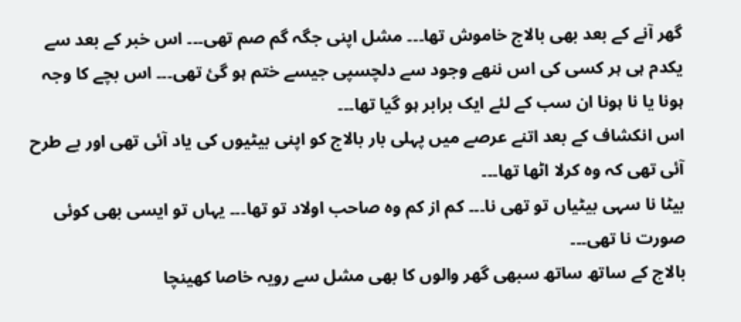گھر آنے کے بعد بھی بالاج خاموش تھا۔۔۔ مشل اپنی جگہ گم صم تھی۔۔۔ اس خبر کے بعد سے یکدم ہی ہر کسی کی اس ننھے وجود سے دلچسپی جیسے ختم ہو گئ تھی۔۔۔ اس بچے کا وجہ ہونا یا نا ہونا ان سب کے لئے ایک برابر ہو گیا تھا۔۔۔
اس انکشاف کے بعد اتنے عرصے میں پہلی بار بالاج کو اپنی بیٹیوں کی یاد آئی تھی اور بے طرح آئی تھی کہ وہ کرلا اٹھا تھا۔۔۔
بیٹا نا سہی بیٹیاں تو تھی نا۔۔۔ کم از کم وہ صاحب اولاد تو تھا۔۔۔ یہاں تو ایسی بھی کوئی صورت نا تھی۔۔۔
بالاج کے ساتھ ساتھ سبھی گھر والوں کا بھی مشل سے رویہ خاصا کھینچا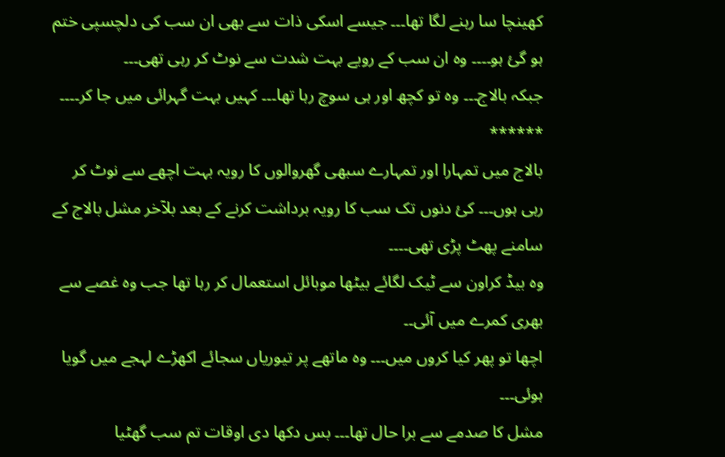کھینچا سا رہنے لگا تھا۔۔۔ جیسے اسکی ذات سے بھی ان سب کی دلچسپی ختم ہو گئ ہو۔۔۔۔ وہ ان سب کے رویے بہت شدت سے نوٹ کر رہی تھی۔۔۔
جبکہ بالاج۔۔۔ وہ تو کچھ اور ہی سوچ رہا تھا۔۔۔ کہیں بہت گہرائی میں جا کر۔۔۔۔
******
بالاج میں تمہارا اور تمہارے سبھی گھروالوں کا رویہ بہت اچھے سے نوٹ کر رہی ہوں۔۔۔ کئ دنوں تک سب کا رویہ برداشت کرنے کے بعد بلآخر مشل بالاج کے سامنے پھٹ پڑی تھی۔۔۔۔
وہ بیڈ کراون سے ٹیک لگائے بیٹھا موبائل استعمال کر رہا تھا جب وہ غصے سے بھری کمرے میں آئی۔۔
اچھا تو پھر کیا کروں میں۔۔۔ وہ ماتھے پر تیوریاں سجائے اکھڑے لہجے میں گویا ہوئی۔۔۔
مشل کا صدمے سے برا حال تھا۔۔۔ بس دکھا دی اوقات تم سب گھٹیا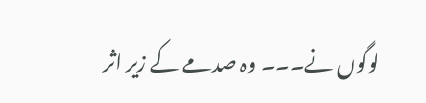لوگوں نے۔۔۔ وہ صدمے کے زیر اثر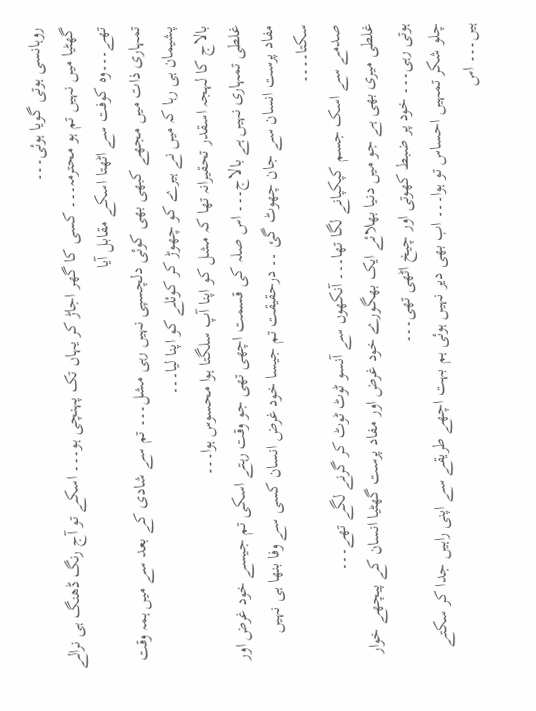روہانسی ہوتی گویا ہوئی۔۔۔
گھٹیا میں نہیں تم ہو محترمہ۔۔۔ کسی کا گھر اجاڑ کر یہاں تک پہنچی ہو۔۔۔ اسکے تو آج رنگ ڈھنگ ہی نرالے تھے۔۔۔وہ کوفت سے اٹھتا اسکے مقابل آیا
تمہاری ذات میں مجھے کبھی بھی کوئی دلچسپی نہیں رہی مشل۔۔۔ تم سے شادی کے بعد سے میں ہمہ وقت پشیمان ہی رہا کہ میں نے ہیرے کو چھوڑ کر کوئلے کو اپنا لیا۔۔۔
بالاج کا لہجہ اسقدر تحقیرانہ تھا کہ مشل کو اپنا آپ سلگتا ہوا محسوس ہوا۔۔۔
غلطی تمہاری نہیں ہے بالاج۔۔۔ اس صلہ کی قسمت اچھی تھی جو وقت رہتے اسکی تم جیسے خود غرض اور مفاد پرست انسان سے جان چھوٹ گئ ۔۔ درحقیقت تم جیسا خود غرض انسان کسی سے وفا بنھا ہی نہیں سکتا۔۔۔۔
صدمے سے اسک جسم کپکپانے لگا تھا۔۔۔ آنکھوں سے آنسو ٹوٹ ٹوٹ کر گرنے لگے تھے۔۔۔
غلطی میری بھی ہے جو میں دنیا بھلائے ایک بھگورے خود غرض اور مفاد پرست گھٹیا انسان کے پیچھے خوار ہوتی رہی۔۔۔ خود پر ضبط کھوتی اور چیخ اٹھی تھی۔۔۔
چلو شکر تمہیں احساس تو ہوا۔۔۔ اب بھی دیر نہیں ہوئی ہم بہت اچھے طریقے سے اپنی راہیں جدا کر سکتے ہیں۔۔۔ اس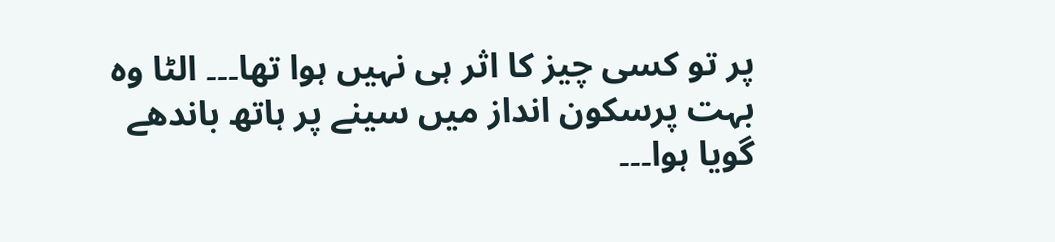پر تو کسی چیز کا اثر ہی نہیں ہوا تھا۔۔۔ الٹا وہ بہت پرسکون انداز میں سینے پر ہاتھ باندھے گویا ہوا۔۔۔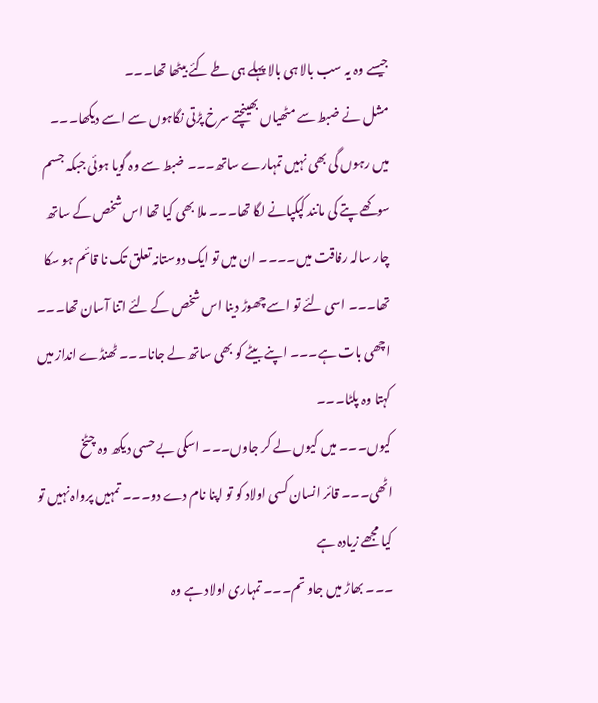جیسے وہ یہ سب بالا ہی بالا پہلے ہی طے کئے بیٹھا تھا۔۔۔
مشل نے ضبط سے مٹھیاں بھینچتے سرخ پڑتی نگاہوں سے اسے دیکھا۔۔۔
میں رہوں گی بھی نہیں تمہارے ساتھ۔۔۔ ضبط سے وہ گویا ہوئی جبکہ جسم سوکھے پتے کی مانند کپکپانے لگا تھا۔۔۔ ملا بھی کیا تھا اس شخص کے ساتھ چار سالہ رفاقت میں۔۔۔۔ ان میں تو ایک دوستانہ تعلق تک نا قائم ہو سکا تھا۔۔۔ اسی لئے تو اسے چھوڑ دینا اس شخص کے لئے اتنا آسان تھا۔۔۔
اچھی بات ہے۔۔۔ اپنے بیٹے کو بھی ساتھ لے جانا۔۔۔ ٹھنڈے انداز میں کہتا وہ پلٹا۔۔۔
کیوں۔۔۔ میں کیوں لے کر جاوں۔۔۔ اسکی بے حسی دیکھ وہ چٹخ اٹھی۔۔۔ قائر انسان کسی اولاد کو تو اپنا نام دے دو۔۔۔ تمہیں پرواہ نہیں تو کیا مجھے زیادہ ہے
۔۔۔ بھاڑ میں جاو تم۔۔۔ تمہاری اولاد ہے وہ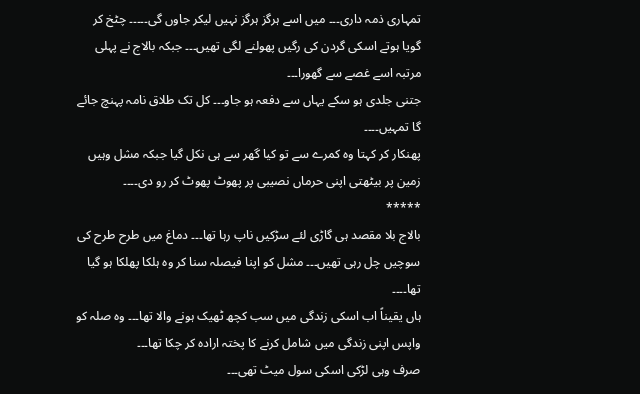تمہاری ذمہ داری۔۔۔ میں اسے ہرگز ہرگز نہیں لیکر جاوں گی۔۔۔۔۔ چٹخ کر گویا ہوتے اسکی گردن کی رگیں پھولنے لگی تھیں۔۔۔ جبکہ بالاج نے پہلی مرتبہ اسے غصے سے گھورا۔۔۔
جتنی جلدی ہو سکے یہاں سے دفعہ ہو جاو۔۔۔ کل تک طلاق نامہ پہنچ جائے گا تمہیں۔۔۔۔
پھنکار کر کہتا وہ کمرے سے تو کیا گھر سے ہی نکل گیا جبکہ مشل وہیں زمین پر بیٹھتی اپنی حرماں نصیبی پر پھوٹ پھوٹ کر رو دی۔۔۔۔
*****
بالاج بلا مقصد ہی گاڑی لئے سڑکیں ناپ رہا تھا۔۔۔ دماغ میں طرح طرح کی سوچیں چل رہی تھیں۔۔۔ مشل کو اپنا فیصلہ سنا کر وہ ہلکا پھلکا ہو گیا تھا۔۔۔۔
ہاں یقیناً اب اسکی زندگی میں سب کچھ ٹھیک ہونے والا تھا۔۔۔ وہ صلہ کو واپس اپنی زندگی میں شامل کرنے کا پختہ ارادہ کر چکا تھا۔۔۔
صرف وہی لڑکی اسکی سول میٹ تھی۔۔۔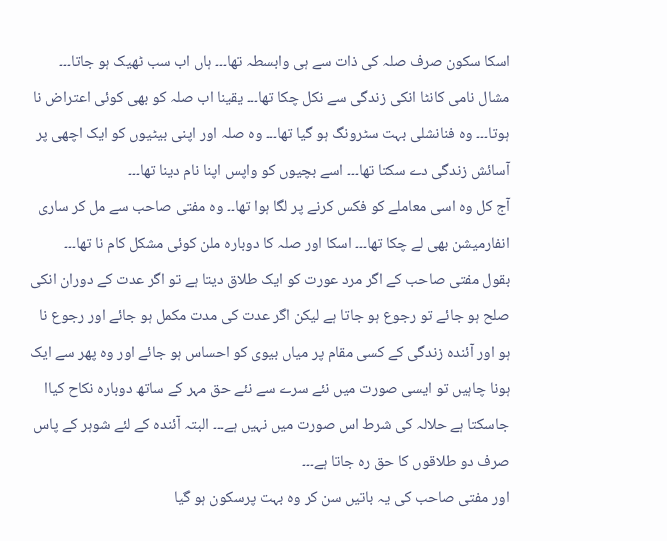اسکا سکون صرف صلہ کی ذات سے ہی وابسطہ تھا۔۔۔ ہاں اب سب ٹھیک ہو جاتا۔۔۔
مشال نامی کانٹا انکی زندگی سے نکل چکا تھا۔۔۔ یقینا اب صلہ کو بھی کوئی اعتراض نا ہوتا۔۔۔ وہ فنانشلی بہت سٹرونگ ہو گیا تھا۔۔۔ وہ صلہ اور اپنی بیٹیوں کو ایک اچھی پر آسائش زندگی دے سکتا تھا۔۔۔ اسے بچیوں کو واپس اپنا نام دینا تھا۔۔۔
آج کل وہ اسی معاملے کو فکس کرنے پر لگا ہوا تھا۔۔ وہ مفتی صاحب سے مل کر ساری انفارمیشن بھی لے چکا تھا۔۔۔ اسکا اور صلہ کا دوبارہ ملن کوئی مشکل کام نا تھا۔۔۔
بقول مفتی صاحب کے اگر مرد عورت کو ایک طلاق دیتا ہے تو اگر عدت کے دوران انکی صلح ہو جائے تو رجوع ہو جاتا ہے لیکن اگر عدت کی مدت مکمل ہو جائے اور رجوع نا ہو اور آئندہ زندگی کے کسی مقام پر میاں بیوی کو احساس ہو جائے اور وہ پھر سے ایک ہونا چاہیں تو ایسی صورت میں نئے سرے سے نئے حق مہر کے ساتھ دوبارہ نکاح کیاا جاسکتا ہے حلالہ کی شرط اس صورت میں نہیں ہے۔۔۔ البتہ آئندہ کے لئے شوہر کے پاس صرف دو طلاقوں کا حق رہ جاتا ہے۔۔۔
اور مفتی صاحب کی یہ باتیں سن کر وہ بہت پرسکون ہو گیا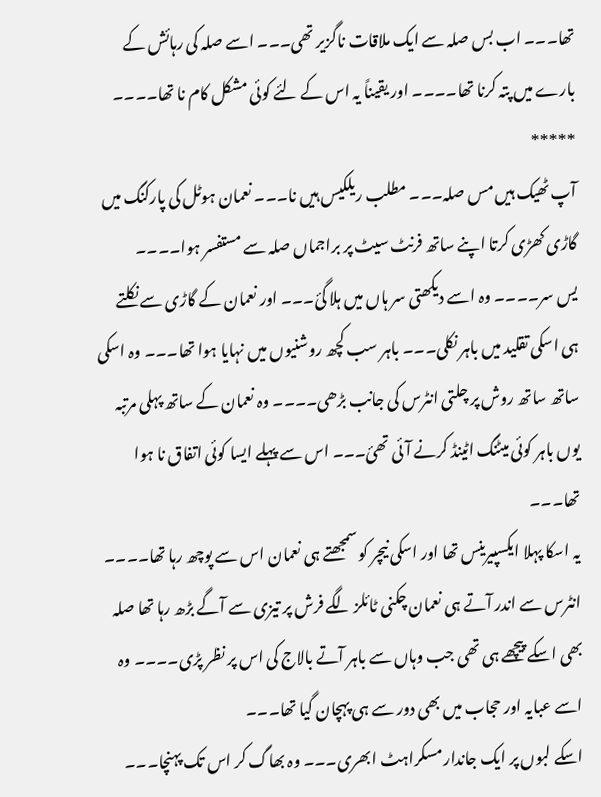تھا۔۔۔ اب بس صلہ سے ایک ملاقات ناگزیر تھی۔۔۔ اسے صلہ کی رہائش کے بارے میں پتہ کرنا تھا۔۔۔۔ اور یقیناً یہ اس کے لئے کوئی مشکل کام نا تھا۔۔۔۔
*****
آپ ٹھیک ہیں مس صلہ۔۔۔ مطلب ریلکیس ہیں نا۔۔۔ نعمان ہوٹل کی پارکنگ میں گاڑی کھڑی کرتا اپنے ساتھ فرنٹ سیٹ پر براجماں صلہ سے مستفسر ہوا۔۔۔۔
یس سر۔۔۔۔ وہ اسے دیکھتی سر ہاں میں ہلا گئ۔۔۔ اور نعمان کے گاڑی سے نکلتے ہی اسکی تقلید میں باہر نکلی۔۔۔ باہر سب کچھ روشنیوں میں نہایا ہوا تھا۔۔۔ وہ اسکی ساتھ ساتھ روش پر چلتی انٹرس کی جانب بڑھی۔۔۔۔ وہ نعمان کے ساتھ پہلی مرتبہ یوں باہر کوئی میٹنگ اٹینڈ کرنے آئی تھئ۔۔۔ اس سے پہلے ایسا کوئی اتفاق نا ہوا تھا۔۔۔
یہ اسکا پہلا ایکسپیرینس تھا اور اسکی نیچر کو سمجھتے ہی نعمان اس سے پوچھ رہا تھا۔۔۔۔
انٹرس سے اندر آتے ہی نعمان چکنی ٹائلز لگے فرش پر تیزی سے آگے بڑھ رہا تھا صلہ بھی اسکے پیچھے ہی تھی جب وہاں سے باہر آتے بالاج کی اس پر نظر پڑی۔۔۔۔ وہ اسے عبایہ اور حجاب میں بھی دور سے ہی پہچان گیا تھا۔۔۔
اسکے لبوں پر ایک جاندار مسکراہٹ ابھری۔۔۔ وہ بھاگ کر اس تک پہنچا۔۔۔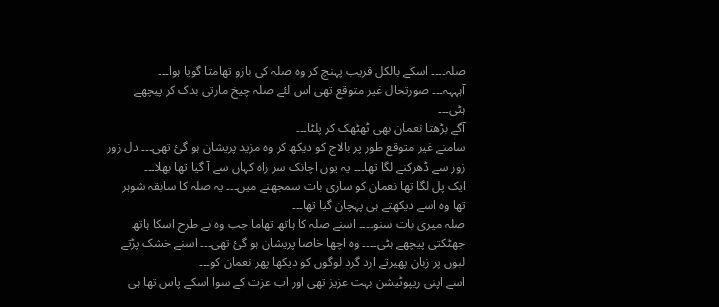صلہ۔۔۔۔ اسکے بالکل قریب پہنچ کر وہ صلہ کی بازو تھامتا گویا ہوا۔۔۔
آہہہہ۔۔۔ صورتحال غیر متوقع تھی اس لئے صلہ چیخ مارتی بدک کر پیچھے ہٹی۔۔۔
آگے بڑھتا نعمان بھی ٹھٹھک کر پلٹا۔۔۔
سامنے غیر متوقع طور پر بالاج کو دیکھ کر وہ مزید پریشان ہو گئ تھی۔۔۔ دل زور زور سے ڈھرکنے لگا تھا۔۔۔ یہ یوں اچانک سر راہ کہاں سے آ گیا تھا بھلا۔۔۔
ایک پل لگا تھا نعمان کو ساری بات سمجھنے میں۔۔۔ یہ صلہ کا سابقہ شوہر تھا وہ اسے دیکھتے ہی پہچان گیا تھا۔۔۔
صلہ میری بات سنو۔۔۔۔ اسنے صلہ کا ہاتھ تھاما جب وہ بے طرح اسکا ہاتھ جھٹکتی پیچھے ہٹی۔۔۔۔ وہ اچھا خاصا پریشان ہو گئ تھی۔۔۔ اسنے خشک پڑتے لبوں پر زبان پھیرتے ارد گرد لوگوں کو دیکھا پھر نعمان کو۔۔۔
اسے اپنی ریپوٹیشن بہت عزیز تھی اور اب عزت کے سوا اسکے پاس تھا ہی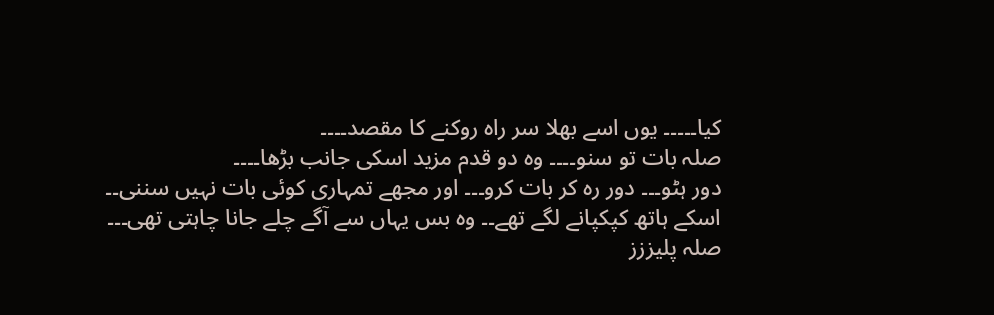کیا۔۔۔۔۔ یوں اسے بھلا سر راہ روکنے کا مقصد۔۔۔۔
صلہ بات تو سنو۔۔۔۔ وہ دو قدم مزید اسکی جانب بڑھا۔۔۔۔
دور ہٹو۔۔۔ دور رہ کر بات کرو۔۔۔ اور مجھے تمہاری کوئی بات نہیں سننی۔۔ اسکے ہاتھ کپکپانے لگے تھے۔۔ وہ بس یہاں سے آگے چلے جانا چاہتی تھی۔۔۔
صلہ پلیززز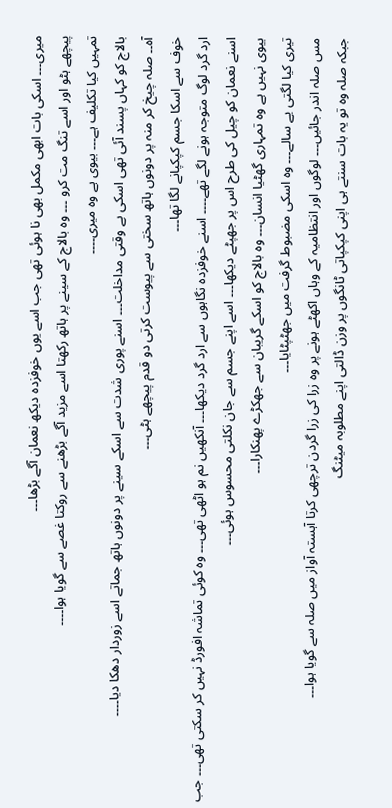میری۔۔۔ اسکی بات ابھی مکمل بھی نا ہوئی تھی جب اسے یوں خوفزدہ دیکھ نعمان آگے بڑھا۔۔۔
پیچھے ہٹو اور اسے تنگ مت کرو ۔۔۔ وہ بالاج کے سینے پر ہاتھ رکھتا اسے مزید آگے بڑھنے سے روکتا غصے سے گویا ہوا۔۔۔۔
تمہیں کیا تکلیف ہے۔۔۔ بیوی ہے وہ میری۔۔۔۔
بالاج کو کہاں پسند آئی تھی اسکی بے وقتی مداخلت۔۔۔ اسنے پوری شدت سے اسکے سینے پر دونوں ہاتھ جماتے اسے زوردار دھکا دیا۔۔۔۔
آہ۔۔ صلہ چیخ کر منہ پر دونوں ہاتھ سختی سے پیوست کرتی دو قدم پیچھے ہٹی۔۔۔
خوف سے اسکا جسم کپکپانے لگا تھا۔۔۔
ارد گرد لوگ متوجہ ہونے لگے تھے۔۔۔۔ اسنے خوفزدہ نگاہوں سے ارد گرد دیکھا۔۔۔ آنکھیں نم ہو اٹھی تھی۔۔۔ وہ کوئی تماشہ افورڈ نہیں کر سکتی تھی۔۔۔ جب اسنے نعمان کو چیل کی طرح اس پر جھپٹے دیکھا۔۔۔ اسے اپنے جسم سے جان نکلتی محسوس ہوئی۔۔۔
بیوی نہیں ہے وہ تمہاری گھٹیا انسان۔۔۔ وہ بالاج کو اسکے گریبان سے جھکڑے پھنکارا۔۔۔
تیری کیا لگتی یے سالے۔۔۔ وہ اسکی مضبوط گرفت میں جھٹپٹایا۔۔۔
مس صلہ اندر جائیں۔۔۔ لوگوں اور انتظامیہ کے وہاں اکھٹے ہونے پر وہ زرا کی زرا گردن ترچھی کرتا آہستہ آواز میں صلہ سے گویا ہوا۔۔۔
جبکہ صلہ وہ تو یہ بات سنتے ہی اپنی کپکپاتی ٹانگوں پر وزن ڈالتی اپنے مطلوبہ میٹنگ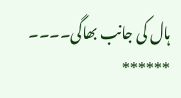ہال کی جانب بھاگی۔۔۔۔
******